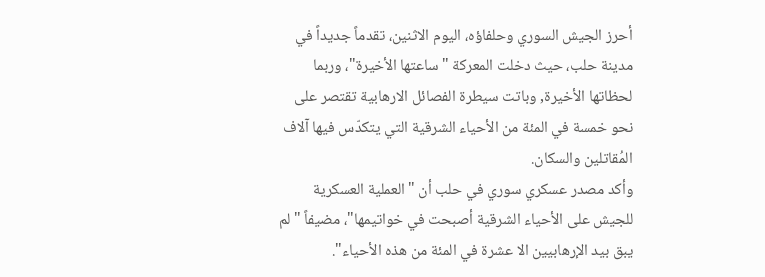أحرز الجيش السوري وحلفاؤه، اليوم الاثنين، تقدماً جديداً في مدينة حلب، حيث دخلت المعركة "ساعتها الأخيرة"، وربما لحظاتها الأخيرة, وباتت سيطرة الفصائل الارهابية تقتصر على نحو خمسة في المئة من الأحياء الشرقية التي يتكدّس فيها آلاف المُقاتلين والسكان.
وأكد مصدر عسكري سوري في حلب أن "العملية العسكرية للجيش على الأحياء الشرقية أصبحت في خواتيمها"، مضيفاً "لم يبق بيد الإرهابيين الا عشرة في المئة من هذه الأحياء".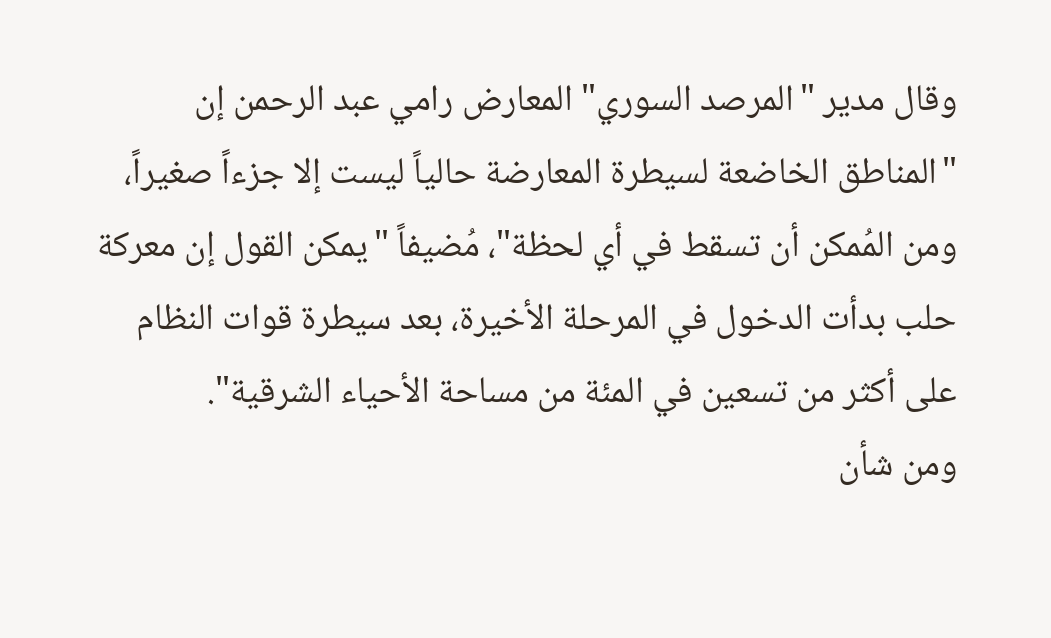وقال مدير "المرصد السوري" المعارض رامي عبد الرحمن إن "المناطق الخاضعة لسيطرة المعارضة حالياً ليست إلا جزءاً صغيراً، ومن المُمكن أن تسقط في أي لحظة"، مُضيفاً "يمكن القول إن معركة حلب بدأت الدخول في المرحلة الأخيرة، بعد سيطرة قوات النظام على أكثر من تسعين في المئة من مساحة الأحياء الشرقية".
ومن شأن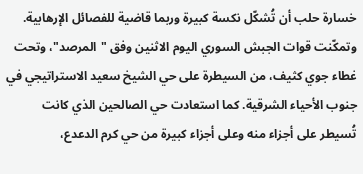خسارة حلب أن تُشكّل نكسة كبيرة وربما قاضية للفصائل الإرهابية.
وتمكّنت قوات الجبش السوري اليوم الاثنين وفق "المرصد"، وتحت غطاء جوي كثيف، من السيطرة على حي الشيخ سعيد الاستراتيجي في جنوب الأحياء الشرقية. كما استعادت حي الصالحين الذي كانت تُسيطر على أجزاء منه وعلى أجزاء كبيرة من حي كرم الدعدع،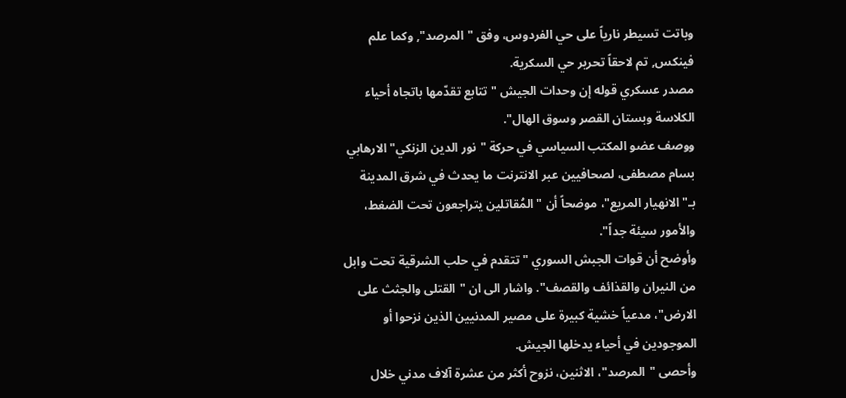وباتت تسيطر نارياً على حي الفردوس، وفق "المرصد", وكما علم فينكس, تم لاحقاً تحرير حي السكرية.
مصدر عسكري قوله إن وحدات الجيش "تتابع تقدّمها باتجاه أحياء الكلاسة وبستان القصر وسوق الهال".
ووصف عضو المكتب السياسي في حركة "نور الدين الزنكي" الارهابي بسام مصطفى، لصحافيين عبر الانترنت ما يحدث في شرق المدينة بـ"الانهيار المريع"، موضحاً أن "المُقاتلين يتراجعون تحت الضغط، والأمور سيئة جداً".
وأوضح أن قوات الجبش السوري "تتقدم في حلب الشرقية تحت وابل من النيران والقذائف والقصف". واشار الى ان "القتلى والجثث على الارض"، مدعياً خشية كبيرة على مصير المدنيين الذين نزحوا أو الموجودين في أحياء يدخلها الجيش.
وأحصى "المرصد"، الاثنين، نزوح أكثر من عشرة آلاف مدني خلال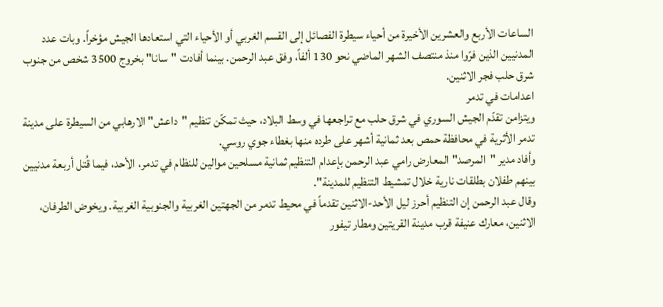الساعات الأربع والعشرين الأخيرة من أحياء سيطرة الفصائل إلى القسم الغربي أو الأحياء التي استعادها الجيش مؤخراً. وبات عدد المدنيين الذين فرّوا منذ منتصف الشهر الماضي نحو 130 ألفاً، وفق عبد الرحمن. بينما أفادت "سانا" بخروج 3500 شخص من جنوب شرق حلب فجر الاثنين.
اعدامات في تدمر
ويتزامن تقدّم الجيش السوري في شرق حلب مع تراجعها في وسط البلاد، حيث تمكّن تنظيم "داعش" الارهابي من السيطرة على مدينة تدمر الأثرية في محافظة حمص بعد ثمانية أشهر على طرده منها بغطاء جوي روسي.
وأفاد مدير "المرصد" المعارض رامي عبد الرحمن بإعدام التنظيم ثمانية مسلحين موالين للنظام في تدمر، الأحد، فيما قُتل أربعة مدنيين بينهم طفلان بطلقات نارية خلال تمشيط التنظيم للمدينة".
وقال عبد الرحمن إن التنظيم أحرز ليل الأحد-الاثنين تقدماً في محيط تدمر من الجهتين الغربية والجنوبية الغربية. ويخوض الطرفان، الاثنين، معارك عنيفة قرب مدينة القريتين ومطار تيفور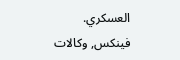العسكري.
فينكس, وكالات